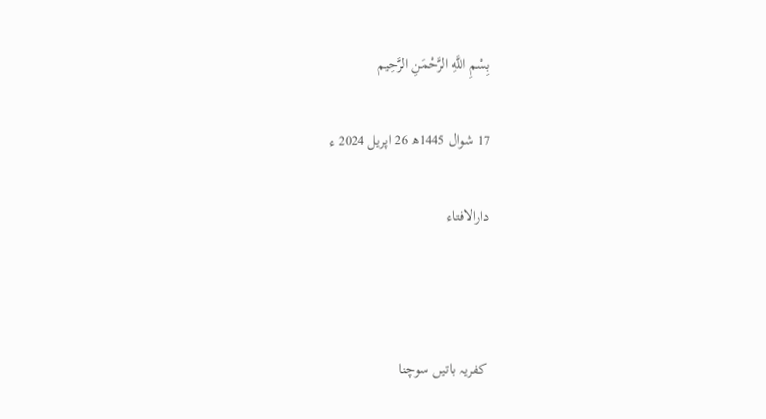بِسْمِ اللَّهِ الرَّحْمَنِ الرَّحِيم

17 شوال 1445ھ 26 اپریل 2024 ء

دارالافتاء



کفریہ باتیں سوچنا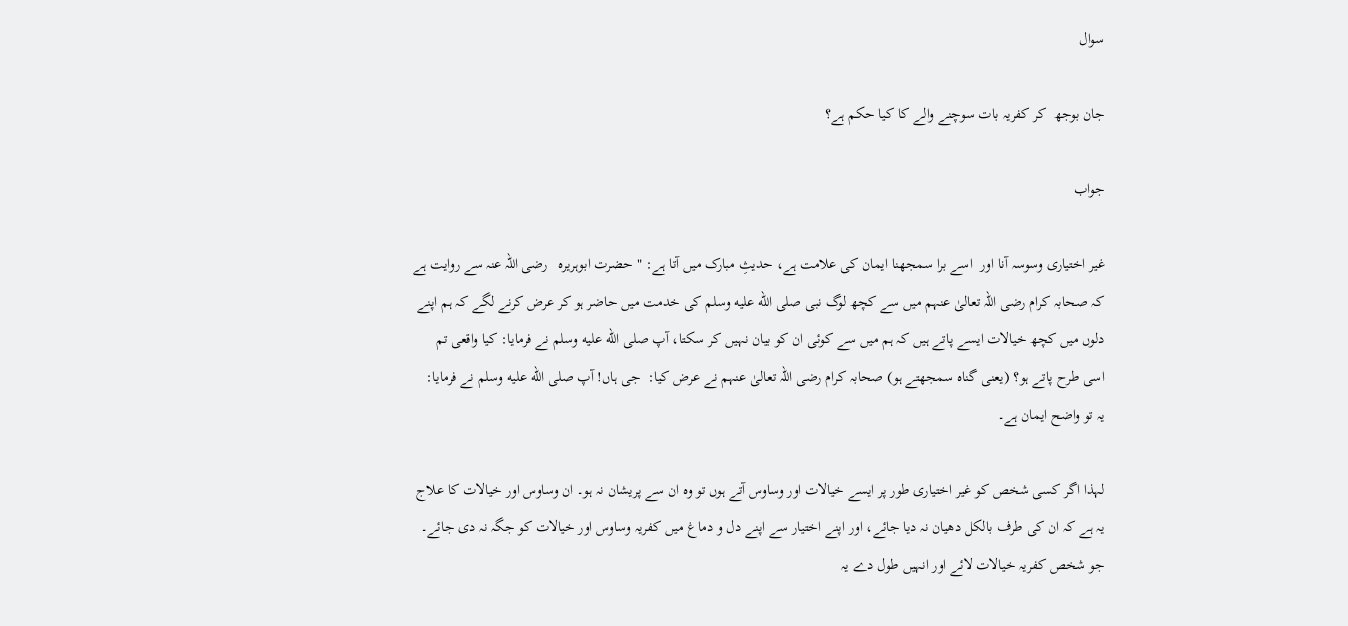سوال

جان بوجھ  کر کفریہ بات سوچنے والے کا کیا حکم ہے؟

جواب

غیر اختیاری وسوسہ آنا اور  اسے برا سمجھنا ایمان کی علامت ہے، حدیثِ مبارک میں آتا ہے: " حضرت ابوہریرہ   رضی اللہ عنہ سے روایت ہے کہ صحابہ کرام رضی اللہ تعالیٰ عنہم میں سے کچھ لوگ نبی صلى الله عليه وسلم کی خدمت میں حاضر ہو کر عرض کرنے لگے کہ ہم اپنے دلوں میں کچھ خیالات ایسے پاتے ہیں کہ ہم میں سے کوئی ان کو بیان نہیں کر سکتا، آپ صلى الله عليه وسلم نے فرمایا: کیا واقعی تم اسی طرح پاتے ہو؟ (یعنی گناہ سمجھتے ہو) صحابہ کرام رضی اللہ تعالیٰ عنہم نے عرض کیا:  جی ہاں! آپ صلى الله عليه وسلم نے فرمایا:  یہ تو واضح ایمان ہے۔

لہذا اگر کسی شخص کو غیر اختیاری طور پر ایسے خیالات اور وساوس آتے ہوں تو وہ ان سے پریشان نہ ہو۔ ان وساوس اور خیالات کا علاج یہ ہے کہ ان کی طرف بالکل دھیان نہ دیا جائے، اور اپنے اختیار سے اپنے دل و دماغ میں کفریہ وساوس اور خیالات کو جگہ نہ دی جائے۔   جو شخص کفریہ خیالات لائے اور انہیں طول دے یہ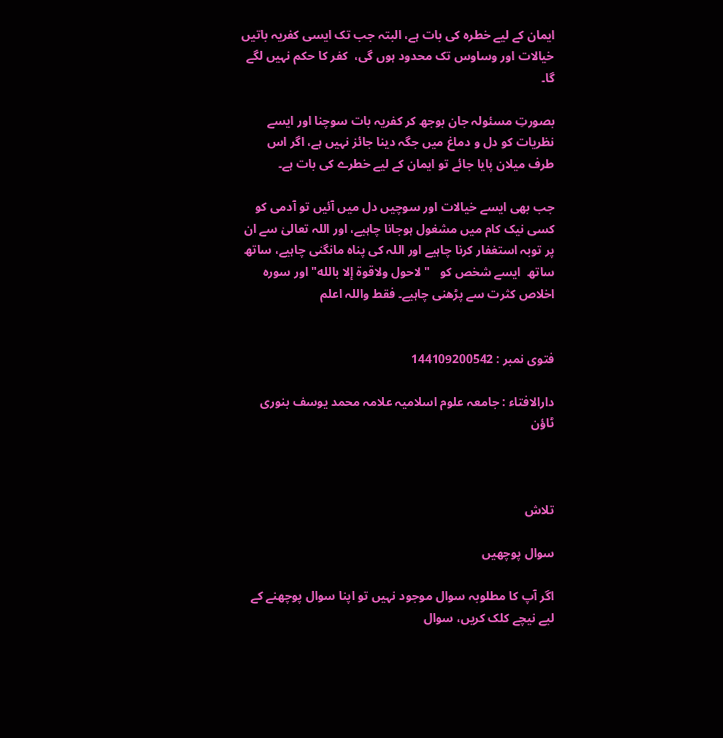ایمان کے لیے خطرہ کی بات ہے، البتہ جب تک ایسی کفریہ باتیں خیالات اور وساوس تک محدود ہوں گی،  کفر کا حکم نہیں لگے گا۔

بصورتِ مسئولہ جان بوجھ کر کفریہ بات سوچنا اور ایسے نظریات کو دل و دماغ میں جگہ دینا جائز نہیں ہے، اگر اس طرف میلان پایا جائے تو ایمان کے لیے خطرے کی بات ہے۔

جب بھی ایسے خیالات اور سوچیں دل میں آئیں تو آدمی کو کسی نیک کام میں مشغول ہوجانا چاہیے، اور اللہ تعالیٰ سے ان پر توبہ استغفار کرنا چاہیے اور اللہ کی پناہ مانگنی چاہیے، ساتھ ساتھ  ایسے شخص کو   "لاحول ولاقوة إلا بالله" اور سورہ اخلاص کثرت سے پڑھنی چاہیے۔ فقط واللہ اعلم


فتوی نمبر : 144109200542

دارالافتاء : جامعہ علوم اسلامیہ علامہ محمد یوسف بنوری ٹاؤن



تلاش

سوال پوچھیں

اگر آپ کا مطلوبہ سوال موجود نہیں تو اپنا سوال پوچھنے کے لیے نیچے کلک کریں، سوال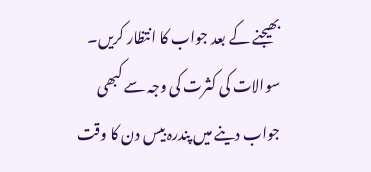بھیجنے کے بعد جواب کا انتظار کریں۔ سوالات کی کثرت کی وجہ سے کبھی جواب دینے میں پندرہ بیس دن کا وقت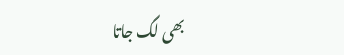بھی لگ جاتا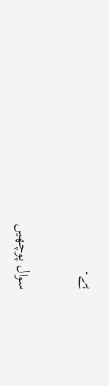ہے۔

سوال پوچھیں